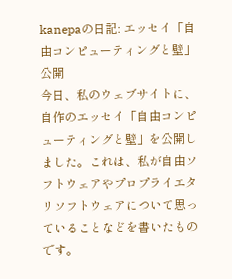kanepaの日記: エッセイ「自由コンピューティングと壁」公開
今日、私のウェブサイトに、自作のエッセイ「自由コンピューティングと壁」を公開しました。これは、私が自由ソフトウェアやプロプライエタリソフトウェアについて思っていることなどを書いたものです。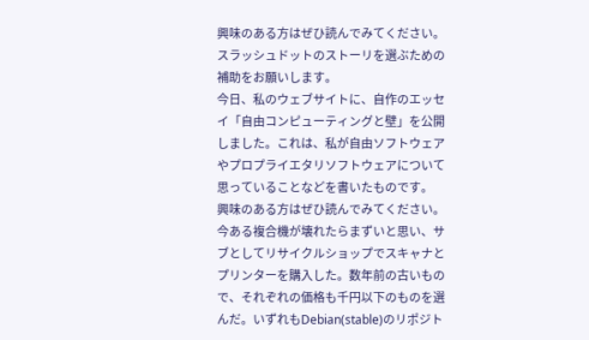興味のある方はぜひ読んでみてください。
スラッシュドットのストーリを選ぶための補助をお願いします。
今日、私のウェブサイトに、自作のエッセイ「自由コンピューティングと壁」を公開しました。これは、私が自由ソフトウェアやプロプライエタリソフトウェアについて思っていることなどを書いたものです。
興味のある方はぜひ読んでみてください。
今ある複合機が壊れたらまずいと思い、サブとしてリサイクルショップでスキャナとプリンターを購入した。数年前の古いもので、それぞれの価格も千円以下のものを選んだ。いずれもDebian(stable)のリポジト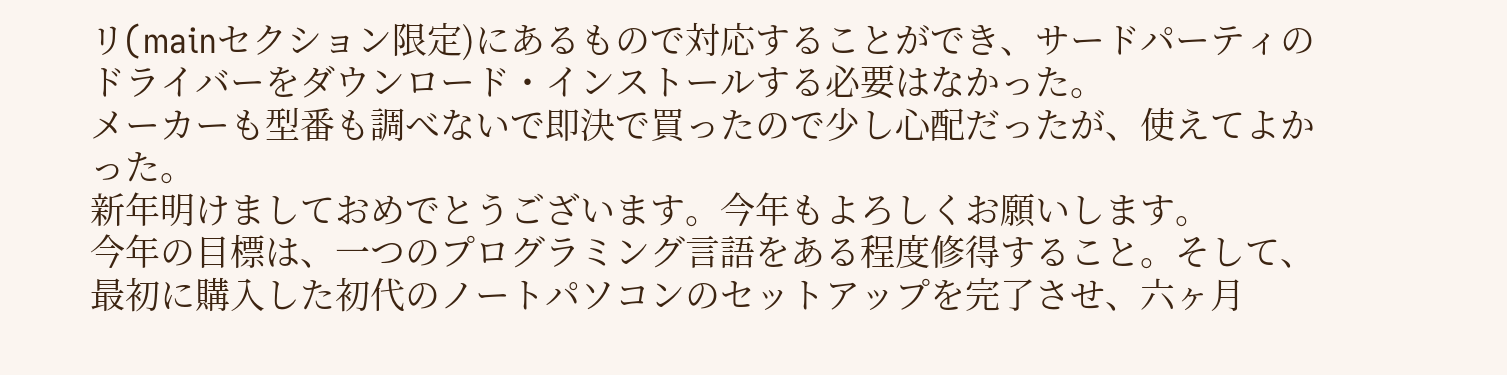リ(mainセクション限定)にあるもので対応することができ、サードパーティのドライバーをダウンロード・インストールする必要はなかった。
メーカーも型番も調べないで即決で買ったので少し心配だったが、使えてよかった。
新年明けましておめでとうございます。今年もよろしくお願いします。
今年の目標は、一つのプログラミング言語をある程度修得すること。そして、最初に購入した初代のノートパソコンのセットアップを完了させ、六ヶ月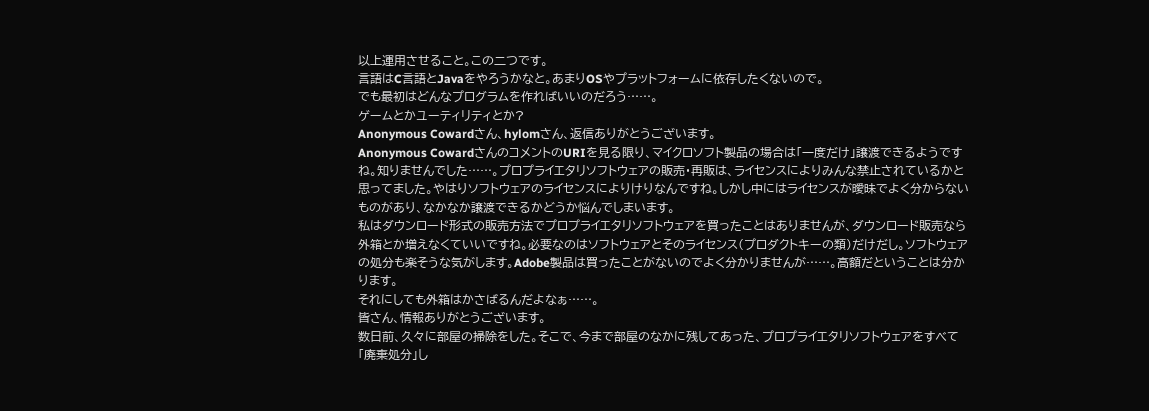以上運用させること。この二つです。
言語はC言語とJavaをやろうかなと。あまりOSやプラットフォームに依存したくないので。
でも最初はどんなプログラムを作ればいいのだろう……。
ゲームとかユーティリティとか?
Anonymous Cowardさん、hylomさん、返信ありがとうございます。
Anonymous CowardさんのコメントのURIを見る限り、マイクロソフト製品の場合は「一度だけ」譲渡できるようですね。知りませんでした……。プロプライエタリソフトウェアの販売・再販は、ライセンスによりみんな禁止されているかと思ってました。やはりソフトウェアのライセンスによりけりなんですね。しかし中にはライセンスが曖昧でよく分からないものがあり、なかなか譲渡できるかどうか悩んでしまいます。
私はダウンロード形式の販売方法でプロプライエタリソフトウェアを買ったことはありませんが、ダウンロード販売なら外箱とか増えなくていいですね。必要なのはソフトウェアとそのライセンス(プロダクトキーの類)だけだし。ソフトウェアの処分も楽そうな気がします。Adobe製品は買ったことがないのでよく分かりませんが……。高額だということは分かります。
それにしても外箱はかさばるんだよなぁ……。
皆さん、情報ありがとうございます。
数日前、久々に部屋の掃除をした。そこで、今まで部屋のなかに残してあった、プロプライエタリソフトウェアをすべて「廃棄処分」し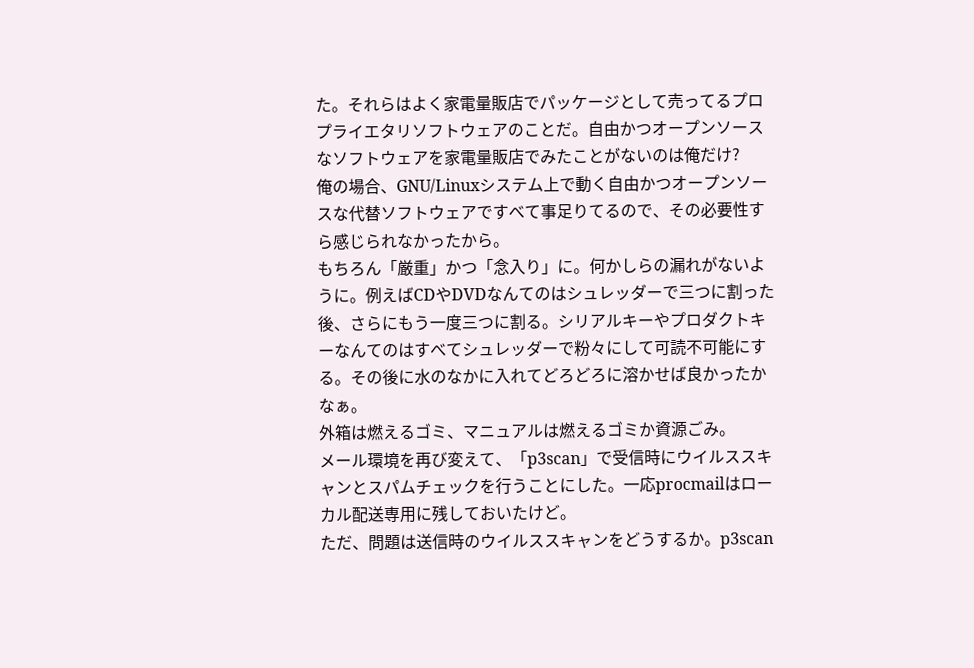た。それらはよく家電量販店でパッケージとして売ってるプロプライエタリソフトウェアのことだ。自由かつオープンソースなソフトウェアを家電量販店でみたことがないのは俺だけ?
俺の場合、GNU/Linuxシステム上で動く自由かつオープンソースな代替ソフトウェアですべて事足りてるので、その必要性すら感じられなかったから。
もちろん「厳重」かつ「念入り」に。何かしらの漏れがないように。例えばCDやDVDなんてのはシュレッダーで三つに割った後、さらにもう一度三つに割る。シリアルキーやプロダクトキーなんてのはすべてシュレッダーで粉々にして可読不可能にする。その後に水のなかに入れてどろどろに溶かせば良かったかなぁ。
外箱は燃えるゴミ、マニュアルは燃えるゴミか資源ごみ。
メール環境を再び変えて、「p3scan」で受信時にウイルススキャンとスパムチェックを行うことにした。一応procmailはローカル配送専用に残しておいたけど。
ただ、問題は送信時のウイルススキャンをどうするか。p3scan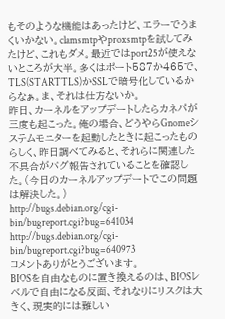もそのような機能はあったけど、エラーでうまくいかない。clamsmtpやproxsmtpを試してみたけど、これもダメ。最近ではport25が使えないところが大半。多くはポート587か465で、TLS(STARTTLS)かSSLで暗号化しているからなぁ。ま、それは仕方ないか。
昨日、カーネルをアップデートしたらカネパが三度も起こった。俺の場合、どうやらGnomeシステムモニターを起動したときに起こったものらしく、昨日調べてみると、それらに関連した不具合がバグ報告されていることを確認した。(今日のカーネルアップデートでこの問題は解決した。)
http://bugs.debian.org/cgi-bin/bugreport.cgi?bug=641034
http://bugs.debian.org/cgi-bin/bugreport.cgi?bug=640973
コメントありがとうございます。
BIOSを自由なものに置き換えるのは、BIOSレベルで自由になる反面、それなりにリスクは大きく、現実的には難しい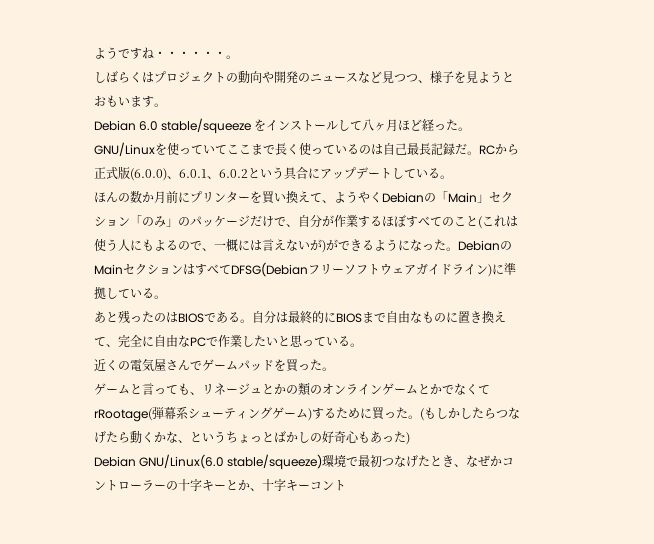ようですね・・・・・・。
しばらくはプロジェクトの動向や開発のニュースなど見つつ、様子を見ようとおもいます。
Debian 6.0 stable/squeeze をインストールして八ヶ月ほど経った。GNU/Linuxを使っていてここまで長く使っているのは自己最長記録だ。RCから正式版(6.0.0)、6.0.1、6.0.2という具合にアップデートしている。
ほんの数か月前にプリンターを買い換えて、ようやくDebianの「Main」セクション「のみ」のパッケージだけで、自分が作業するほぼすべてのこと(これは使う人にもよるので、一概には言えないが)ができるようになった。DebianのMainセクションはすべてDFSG(Debianフリーソフトウェアガイドライン)に準拠している。
あと残ったのはBIOSである。自分は最終的にBIOSまで自由なものに置き換えて、完全に自由なPCで作業したいと思っている。
近くの電気屋さんでゲームパッドを買った。
ゲームと言っても、リネージュとかの類のオンラインゲームとかでなくてrRootage(弾幕系シューティングゲーム)するために買った。(もしかしたらつなげたら動くかな、というちょっとばかしの好奇心もあった)
Debian GNU/Linux(6.0 stable/squeeze)環境で最初つなげたとき、なぜかコントローラーの十字キーとか、十字キーコント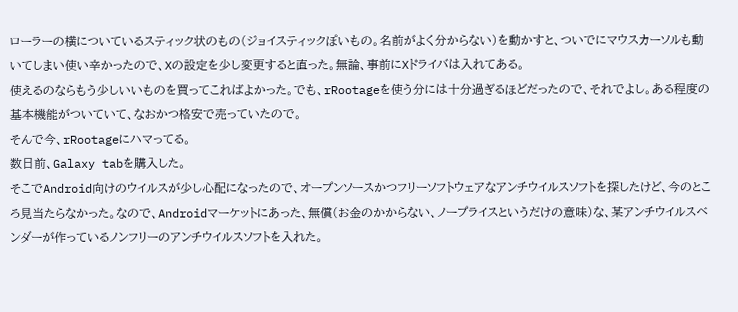ローラーの横についているスティック状のもの(ジョイスティックぽいもの。名前がよく分からない)を動かすと、ついでにマウスカーソルも動いてしまい使い辛かったので、Xの設定を少し変更すると直った。無論、事前にXドライバは入れてある。
使えるのならもう少しいいものを買ってこればよかった。でも、rRootageを使う分には十分過ぎるほどだったので、それでよし。ある程度の基本機能がついていて、なおかつ格安で売っていたので。
そんで今、rRootageにハマってる。
数日前、Galaxy tabを購入した。
そこでAndroid向けのウイルスが少し心配になったので、オープンソースかつフリーソフトウェアなアンチウイルスソフトを探したけど、今のところ見当たらなかった。なので、Androidマーケットにあった、無償(お金のかからない、ノープライスというだけの意味)な、某アンチウイルスベンダーが作っているノンフリーのアンチウイルスソフトを入れた。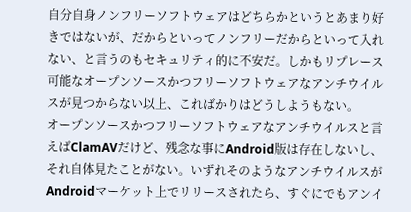自分自身ノンフリーソフトウェアはどちらかというとあまり好きではないが、だからといってノンフリーだからといって入れない、と言うのもセキュリティ的に不安だ。しかもリプレース可能なオープンソースかつフリーソフトウェアなアンチウイルスが見つからない以上、こればかりはどうしようもない。
オープンソースかつフリーソフトウェアなアンチウイルスと言えばClamAVだけど、残念な事にAndroid版は存在しないし、それ自体見たことがない。いずれそのようなアンチウイルスがAndroidマーケット上でリリースされたら、すぐにでもアンイ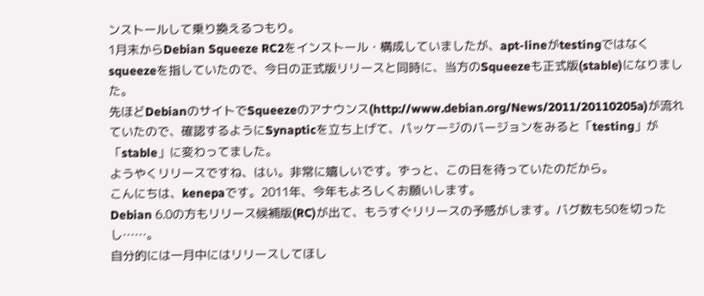ンストールして乗り換えるつもり。
1月末からDebian Squeeze RC2をインストール・構成していましたが、apt-lineがtestingではなくsqueezeを指していたので、今日の正式版リリースと同時に、当方のSqueezeも正式版(stable)になりました。
先ほどDebianのサイトでSqueezeのアナウンス(http://www.debian.org/News/2011/20110205a)が流れていたので、確認するようにSynapticを立ち上げて、パッケージのバージョンをみると「testing」が「stable」に変わってました。
ようやくリリースですね、はい。非常に嬉しいです。ずっと、この日を待っていたのだから。
こんにちは、kenepaです。2011年、今年もよろしくお願いします。
Debian 6.0の方もリリース候補版(RC)が出て、もうすぐリリースの予感がします。バグ数も50を切ったし……。
自分的には一月中にはリリースしてほし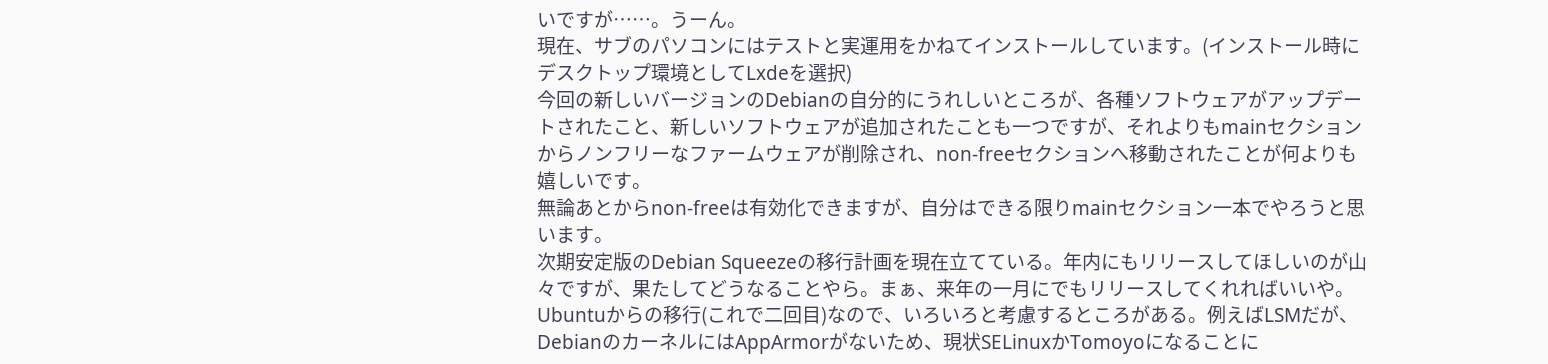いですが……。うーん。
現在、サブのパソコンにはテストと実運用をかねてインストールしています。(インストール時にデスクトップ環境としてLxdeを選択)
今回の新しいバージョンのDebianの自分的にうれしいところが、各種ソフトウェアがアップデートされたこと、新しいソフトウェアが追加されたことも一つですが、それよりもmainセクションからノンフリーなファームウェアが削除され、non-freeセクションへ移動されたことが何よりも嬉しいです。
無論あとからnon-freeは有効化できますが、自分はできる限りmainセクション一本でやろうと思います。
次期安定版のDebian Squeezeの移行計画を現在立てている。年内にもリリースしてほしいのが山々ですが、果たしてどうなることやら。まぁ、来年の一月にでもリリースしてくれればいいや。
Ubuntuからの移行(これで二回目)なので、いろいろと考慮するところがある。例えばLSMだが、DebianのカーネルにはAppArmorがないため、現状SELinuxかTomoyoになることに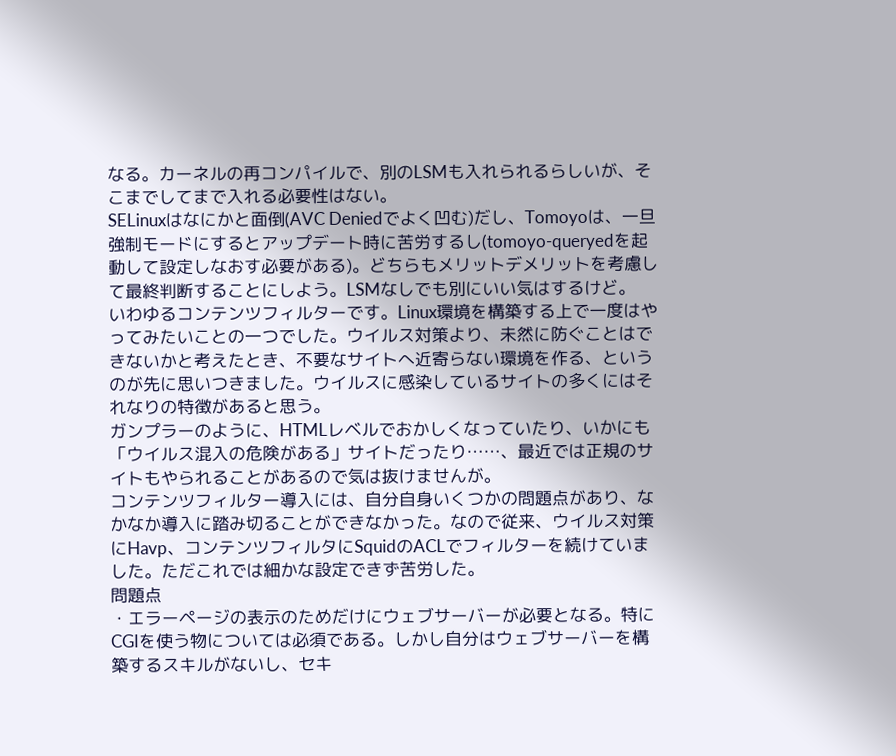なる。カーネルの再コンパイルで、別のLSMも入れられるらしいが、そこまでしてまで入れる必要性はない。
SELinuxはなにかと面倒(AVC Deniedでよく凹む)だし、Tomoyoは、一旦強制モードにするとアップデート時に苦労するし(tomoyo-queryedを起動して設定しなおす必要がある)。どちらもメリットデメリットを考慮して最終判断することにしよう。LSMなしでも別にいい気はするけど。
いわゆるコンテンツフィルターです。Linux環境を構築する上で一度はやってみたいことの一つでした。ウイルス対策より、未然に防ぐことはできないかと考えたとき、不要なサイトへ近寄らない環境を作る、というのが先に思いつきました。ウイルスに感染しているサイトの多くにはそれなりの特徴があると思う。
ガンプラーのように、HTMLレベルでおかしくなっていたり、いかにも「ウイルス混入の危険がある」サイトだったり……、最近では正規のサイトもやられることがあるので気は抜けませんが。
コンテンツフィルター導入には、自分自身いくつかの問題点があり、なかなか導入に踏み切ることができなかった。なので従来、ウイルス対策にHavp、コンテンツフィルタにSquidのACLでフィルターを続けていました。ただこれでは細かな設定できず苦労した。
問題点
・エラーページの表示のためだけにウェブサーバーが必要となる。特にCGIを使う物については必須である。しかし自分はウェブサーバーを構築するスキルがないし、セキ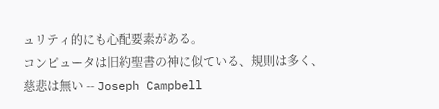ュリティ的にも心配要素がある。
コンピュータは旧約聖書の神に似ている、規則は多く、慈悲は無い -- Joseph Campbell